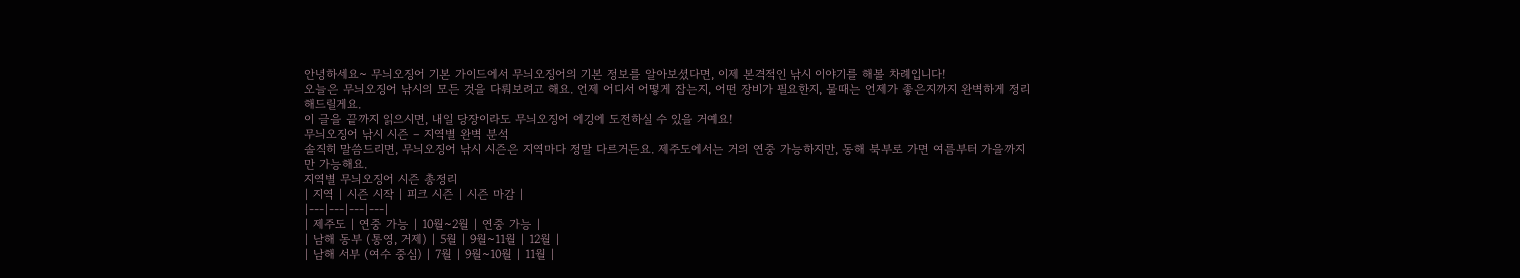안녕하세요~ 무늬오징어 기본 가이드에서 무늬오징어의 기본 정보를 알아보셨다면, 이제 본격적인 낚시 이야기를 해볼 차례입니다!
오늘은 무늬오징어 낚시의 모든 것을 다뤄보려고 해요. 언제 어디서 어떻게 잡는지, 어떤 장비가 필요한지, 물때는 언제가 좋은지까지 완벽하게 정리해드릴게요.
이 글을 끝까지 읽으시면, 내일 당장이라도 무늬오징어 에깅에 도전하실 수 있을 거예요!
무늬오징어 낚시 시즌 – 지역별 완벽 분석
솔직히 말씀드리면, 무늬오징어 낚시 시즌은 지역마다 정말 다르거든요. 제주도에서는 거의 연중 가능하지만, 동해 북부로 가면 여름부터 가을까지만 가능해요.
지역별 무늬오징어 시즌 총정리
| 지역 | 시즌 시작 | 피크 시즌 | 시즌 마감 |
|---|---|---|---|
| 제주도 | 연중 가능 | 10월~2월 | 연중 가능 |
| 남해 동부 (통영, 거제) | 5월 | 9월~11월 | 12월 |
| 남해 서부 (여수 중심) | 7월 | 9월~10월 | 11월 |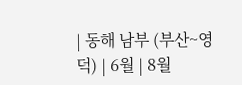| 동해 남부 (부산~영덕) | 6월 | 8월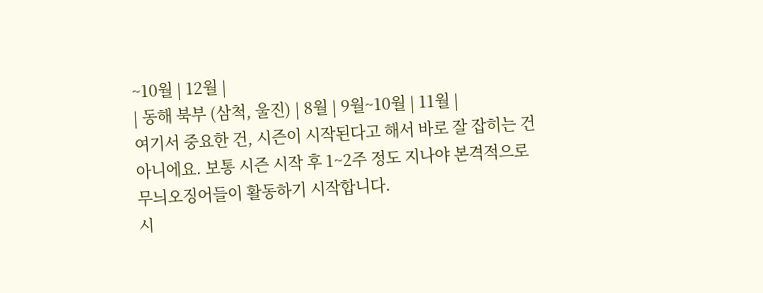~10월 | 12월 |
| 동해 북부 (삼척, 울진) | 8월 | 9월~10월 | 11월 |
여기서 중요한 건, 시즌이 시작된다고 해서 바로 잘 잡히는 건 아니에요. 보통 시즌 시작 후 1~2주 정도 지나야 본격적으로 무늬오징어들이 활동하기 시작합니다.
시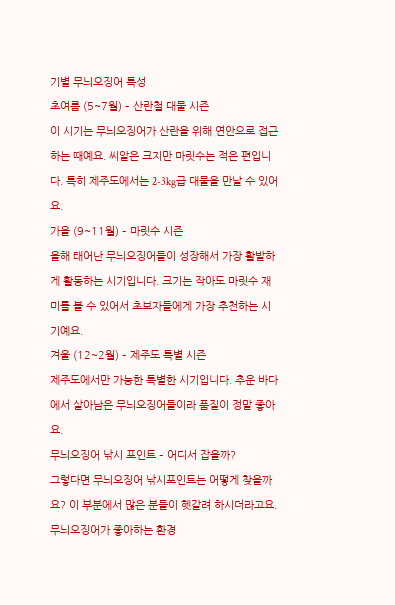기별 무늬오징어 특성
초여름 (5~7월) – 산란철 대물 시즌
이 시기는 무늬오징어가 산란을 위해 연안으로 접근하는 때예요. 씨알은 크지만 마릿수는 적은 편입니다. 특히 제주도에서는 2-3kg급 대물을 만날 수 있어요.
가을 (9~11월) – 마릿수 시즌
올해 태어난 무늬오징어들이 성장해서 가장 활발하게 활동하는 시기입니다. 크기는 작아도 마릿수 재미를 볼 수 있어서 초보자들에게 가장 추천하는 시기예요.
겨울 (12~2월) – 제주도 특별 시즌
제주도에서만 가능한 특별한 시기입니다. 추운 바다에서 살아남은 무늬오징어들이라 품질이 정말 좋아요.
무늬오징어 낚시 포인트 – 어디서 잡을까?
그렇다면 무늬오징어 낚시포인트는 어떻게 찾을까요? 이 부분에서 많은 분들이 헷갈려 하시더라고요.
무늬오징어가 좋아하는 환경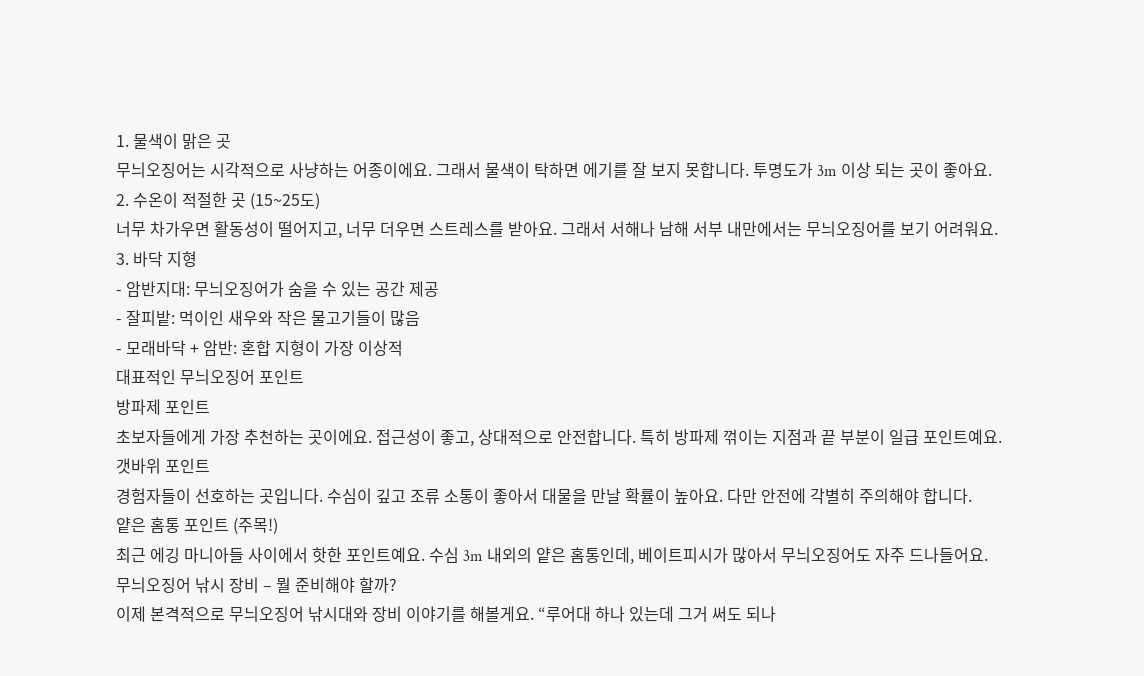1. 물색이 맑은 곳
무늬오징어는 시각적으로 사냥하는 어종이에요. 그래서 물색이 탁하면 에기를 잘 보지 못합니다. 투명도가 3m 이상 되는 곳이 좋아요.
2. 수온이 적절한 곳 (15~25도)
너무 차가우면 활동성이 떨어지고, 너무 더우면 스트레스를 받아요. 그래서 서해나 남해 서부 내만에서는 무늬오징어를 보기 어려워요.
3. 바닥 지형
- 암반지대: 무늬오징어가 숨을 수 있는 공간 제공
- 잘피밭: 먹이인 새우와 작은 물고기들이 많음
- 모래바닥 + 암반: 혼합 지형이 가장 이상적
대표적인 무늬오징어 포인트
방파제 포인트
초보자들에게 가장 추천하는 곳이에요. 접근성이 좋고, 상대적으로 안전합니다. 특히 방파제 꺾이는 지점과 끝 부분이 일급 포인트예요.
갯바위 포인트
경험자들이 선호하는 곳입니다. 수심이 깊고 조류 소통이 좋아서 대물을 만날 확률이 높아요. 다만 안전에 각별히 주의해야 합니다.
얕은 홈통 포인트 (주목!)
최근 에깅 마니아들 사이에서 핫한 포인트예요. 수심 3m 내외의 얕은 홈통인데, 베이트피시가 많아서 무늬오징어도 자주 드나들어요.
무늬오징어 낚시 장비 – 뭘 준비해야 할까?
이제 본격적으로 무늬오징어 낚시대와 장비 이야기를 해볼게요. “루어대 하나 있는데 그거 써도 되나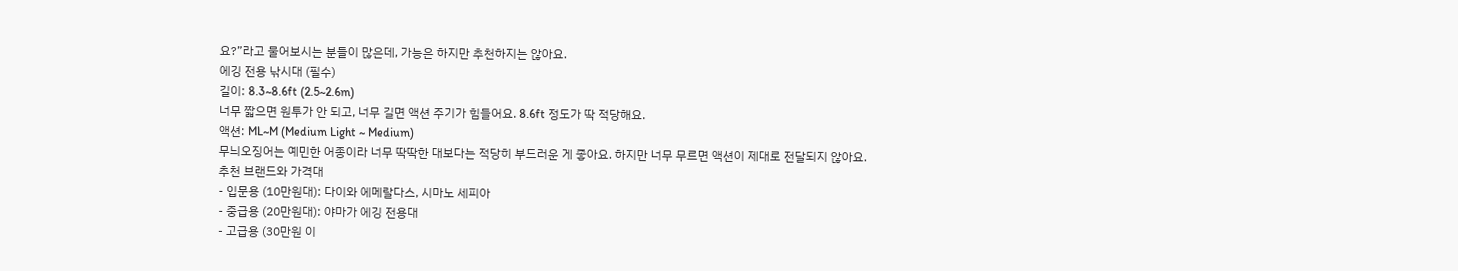요?”라고 물어보시는 분들이 많은데, 가능은 하지만 추천하지는 않아요.
에깅 전용 낚시대 (필수)
길이: 8.3~8.6ft (2.5~2.6m)
너무 짧으면 원투가 안 되고, 너무 길면 액션 주기가 힘들어요. 8.6ft 정도가 딱 적당해요.
액션: ML~M (Medium Light ~ Medium)
무늬오징어는 예민한 어종이라 너무 딱딱한 대보다는 적당히 부드러운 게 좋아요. 하지만 너무 무르면 액션이 제대로 전달되지 않아요.
추천 브랜드와 가격대
- 입문용 (10만원대): 다이와 에메랄다스, 시마노 세피아
- 중급용 (20만원대): 야마가 에깅 전용대
- 고급용 (30만원 이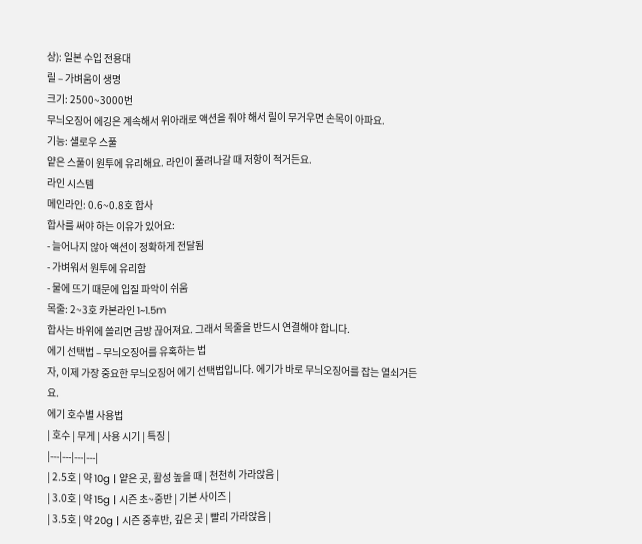상): 일본 수입 전용대
릴 – 가벼움이 생명
크기: 2500~3000번
무늬오징어 에깅은 계속해서 위아래로 액션을 줘야 해서 릴이 무거우면 손목이 아파요.
기능: 섈로우 스풀
얕은 스풀이 원투에 유리해요. 라인이 풀려나갈 때 저항이 적거든요.
라인 시스템
메인라인: 0.6~0.8호 합사
합사를 써야 하는 이유가 있어요:
- 늘어나지 않아 액션이 정확하게 전달됨
- 가벼워서 원투에 유리함
- 물에 뜨기 때문에 입질 파악이 쉬움
목줄: 2~3호 카본라인 1~1.5m
합사는 바위에 쓸리면 금방 끊어져요. 그래서 목줄을 반드시 연결해야 합니다.
에기 선택법 – 무늬오징어를 유혹하는 법
자, 이제 가장 중요한 무늬오징어 에기 선택법입니다. 에기가 바로 무늬오징어를 잡는 열쇠거든요.
에기 호수별 사용법
| 호수 | 무게 | 사용 시기 | 특징 |
|---|---|---|---|
| 2.5호 | 약 10g | 얕은 곳, 활성 높을 때 | 천천히 가라앉음 |
| 3.0호 | 약 15g | 시즌 초~중반 | 기본 사이즈 |
| 3.5호 | 약 20g | 시즌 중후반, 깊은 곳 | 빨리 가라앉음 |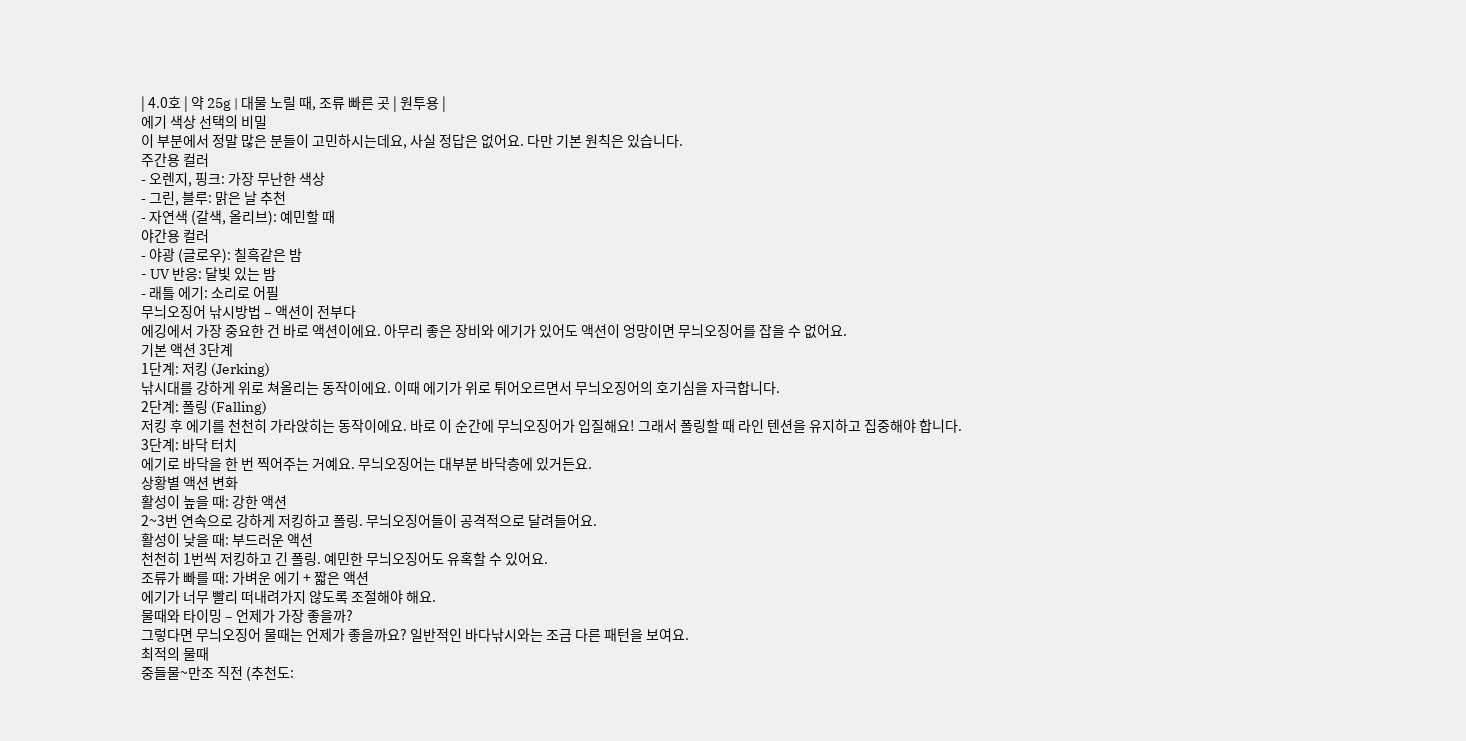| 4.0호 | 약 25g | 대물 노릴 때, 조류 빠른 곳 | 원투용 |
에기 색상 선택의 비밀
이 부분에서 정말 많은 분들이 고민하시는데요, 사실 정답은 없어요. 다만 기본 원칙은 있습니다.
주간용 컬러
- 오렌지, 핑크: 가장 무난한 색상
- 그린, 블루: 맑은 날 추천
- 자연색 (갈색, 올리브): 예민할 때
야간용 컬러
- 야광 (글로우): 칠흑같은 밤
- UV 반응: 달빛 있는 밤
- 래틀 에기: 소리로 어필
무늬오징어 낚시방법 – 액션이 전부다
에깅에서 가장 중요한 건 바로 액션이에요. 아무리 좋은 장비와 에기가 있어도 액션이 엉망이면 무늬오징어를 잡을 수 없어요.
기본 액션 3단계
1단계: 저킹 (Jerking)
낚시대를 강하게 위로 쳐올리는 동작이에요. 이때 에기가 위로 튀어오르면서 무늬오징어의 호기심을 자극합니다.
2단계: 폴링 (Falling)
저킹 후 에기를 천천히 가라앉히는 동작이에요. 바로 이 순간에 무늬오징어가 입질해요! 그래서 폴링할 때 라인 텐션을 유지하고 집중해야 합니다.
3단계: 바닥 터치
에기로 바닥을 한 번 찍어주는 거예요. 무늬오징어는 대부분 바닥층에 있거든요.
상황별 액션 변화
활성이 높을 때: 강한 액션
2~3번 연속으로 강하게 저킹하고 폴링. 무늬오징어들이 공격적으로 달려들어요.
활성이 낮을 때: 부드러운 액션
천천히 1번씩 저킹하고 긴 폴링. 예민한 무늬오징어도 유혹할 수 있어요.
조류가 빠를 때: 가벼운 에기 + 짧은 액션
에기가 너무 빨리 떠내려가지 않도록 조절해야 해요.
물때와 타이밍 – 언제가 가장 좋을까?
그렇다면 무늬오징어 물때는 언제가 좋을까요? 일반적인 바다낚시와는 조금 다른 패턴을 보여요.
최적의 물때
중들물~만조 직전 (추천도: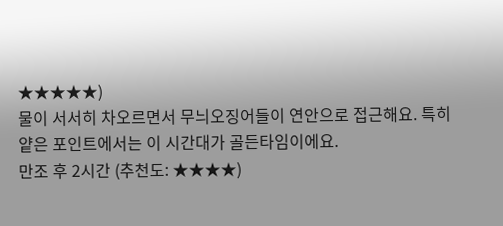★★★★★)
물이 서서히 차오르면서 무늬오징어들이 연안으로 접근해요. 특히 얕은 포인트에서는 이 시간대가 골든타임이에요.
만조 후 2시간 (추천도: ★★★★)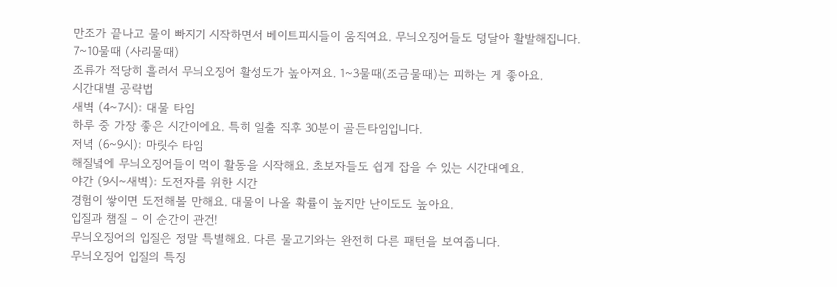만조가 끝나고 물이 빠지기 시작하면서 베이트피시들이 움직여요. 무늬오징어들도 덩달아 활발해집니다.
7~10물때 (사리물때)
조류가 적당히 흘러서 무늬오징어 활성도가 높아져요. 1~3물때(조금물때)는 피하는 게 좋아요.
시간대별 공략법
새벽 (4~7시): 대물 타임
하루 중 가장 좋은 시간이에요. 특히 일출 직후 30분이 골든타임입니다.
저녁 (6~9시): 마릿수 타임
해질녘에 무늬오징어들이 먹이 활동을 시작해요. 초보자들도 쉽게 잡을 수 있는 시간대예요.
야간 (9시~새벽): 도전자를 위한 시간
경험이 쌓이면 도전해볼 만해요. 대물이 나올 확률이 높지만 난이도도 높아요.
입질과 챔질 – 이 순간이 관건!
무늬오징어의 입질은 정말 특별해요. 다른 물고기와는 완전히 다른 패턴을 보여줍니다.
무늬오징어 입질의 특징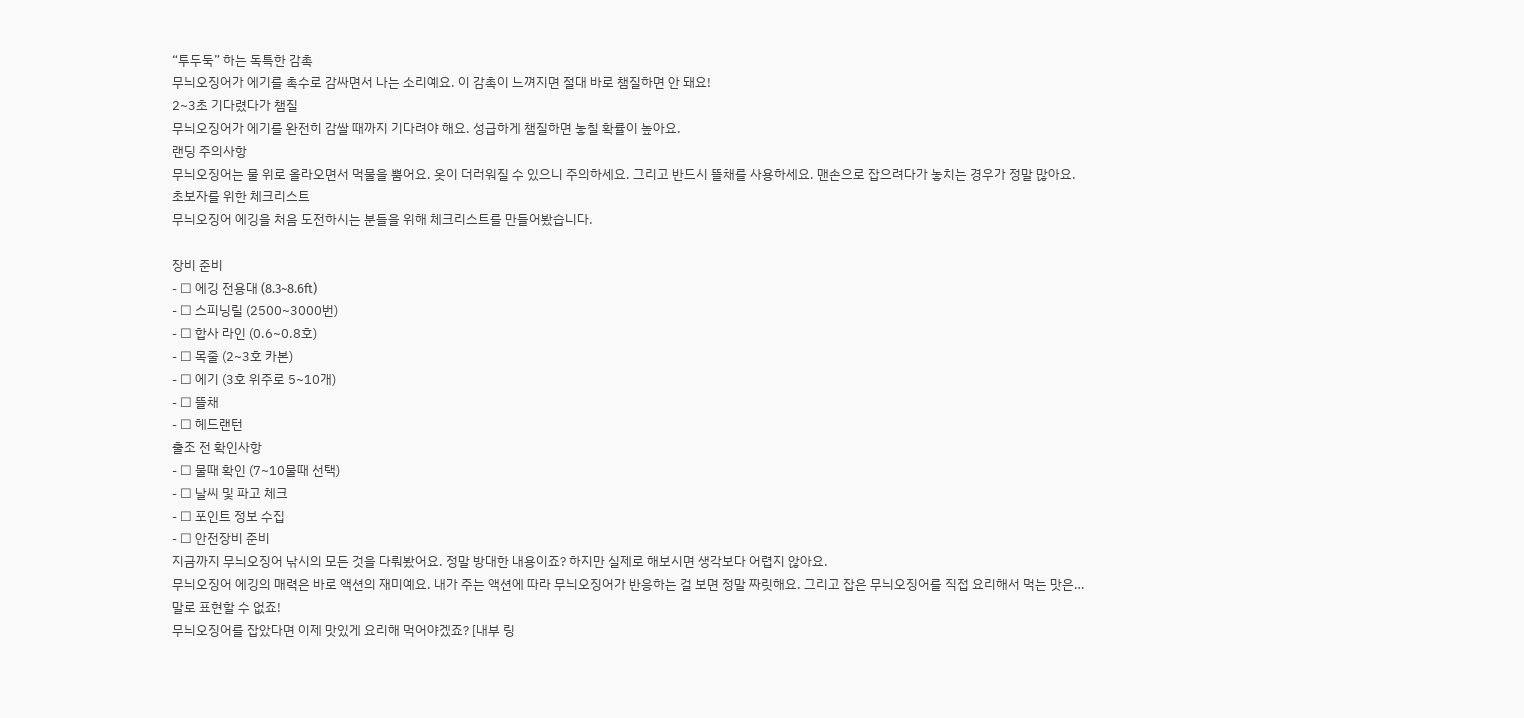“투두둑” 하는 독특한 감촉
무늬오징어가 에기를 촉수로 감싸면서 나는 소리예요. 이 감촉이 느껴지면 절대 바로 챔질하면 안 돼요!
2~3초 기다렸다가 챔질
무늬오징어가 에기를 완전히 감쌀 때까지 기다려야 해요. 성급하게 챔질하면 놓칠 확률이 높아요.
랜딩 주의사항
무늬오징어는 물 위로 올라오면서 먹물을 뿜어요. 옷이 더러워질 수 있으니 주의하세요. 그리고 반드시 뜰채를 사용하세요. 맨손으로 잡으려다가 놓치는 경우가 정말 많아요.
초보자를 위한 체크리스트
무늬오징어 에깅을 처음 도전하시는 분들을 위해 체크리스트를 만들어봤습니다.

장비 준비
- ☐ 에깅 전용대 (8.3~8.6ft)
- ☐ 스피닝릴 (2500~3000번)
- ☐ 합사 라인 (0.6~0.8호)
- ☐ 목줄 (2~3호 카본)
- ☐ 에기 (3호 위주로 5~10개)
- ☐ 뜰채
- ☐ 헤드랜턴
출조 전 확인사항
- ☐ 물때 확인 (7~10물때 선택)
- ☐ 날씨 및 파고 체크
- ☐ 포인트 정보 수집
- ☐ 안전장비 준비
지금까지 무늬오징어 낚시의 모든 것을 다뤄봤어요. 정말 방대한 내용이죠? 하지만 실제로 해보시면 생각보다 어렵지 않아요.
무늬오징어 에깅의 매력은 바로 액션의 재미예요. 내가 주는 액션에 따라 무늬오징어가 반응하는 걸 보면 정말 짜릿해요. 그리고 잡은 무늬오징어를 직접 요리해서 먹는 맛은… 말로 표현할 수 없죠!
무늬오징어를 잡았다면 이제 맛있게 요리해 먹어야겠죠? [내부 링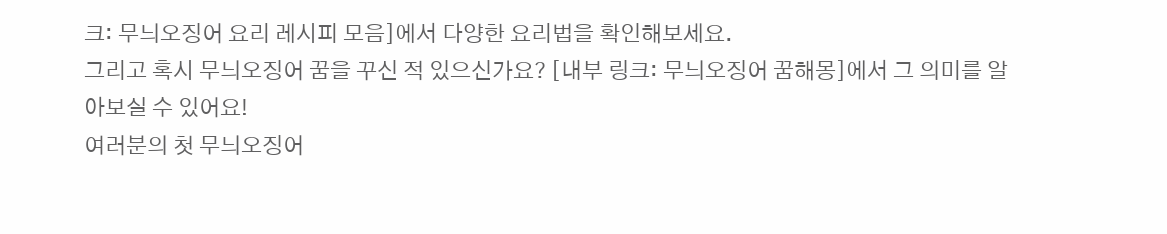크: 무늬오징어 요리 레시피 모음]에서 다양한 요리법을 확인해보세요.
그리고 혹시 무늬오징어 꿈을 꾸신 적 있으신가요? [내부 링크: 무늬오징어 꿈해몽]에서 그 의미를 알아보실 수 있어요!
여러분의 첫 무늬오징어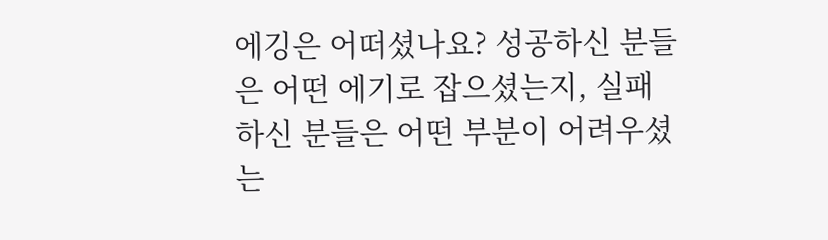에깅은 어떠셨나요? 성공하신 분들은 어떤 에기로 잡으셨는지, 실패하신 분들은 어떤 부분이 어려우셨는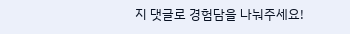지 댓글로 경험담을 나눠주세요!